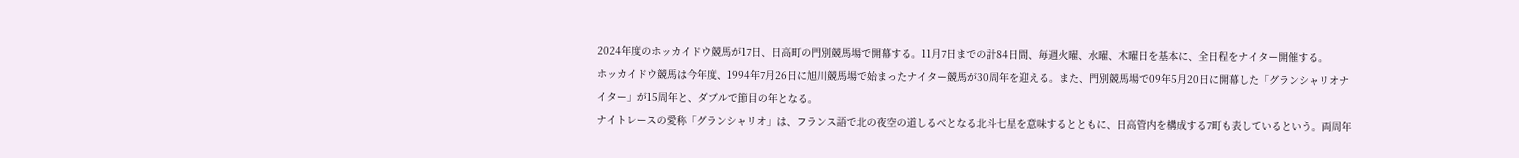2024年度のホッカイドウ競馬が17日、日高町の門別競馬場で開幕する。11月7日までの計84日間、毎週火曜、水曜、木曜日を基本に、全日程をナイター開催する。
ホッカイドウ競馬は今年度、1994年7月26日に旭川競馬場で始まったナイター競馬が30周年を迎える。また、門別競馬場で09年5月20日に開幕した「グランシャリオナイター」が15周年と、ダブルで節目の年となる。
ナイトレースの愛称「グランシャリオ」は、フランス語で北の夜空の道しるべとなる北斗七星を意味するとともに、日高管内を構成する7町も表しているという。両周年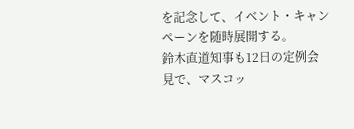を記念して、イベント・キャンペーンを随時展開する。
鈴木直道知事も12日の定例会見で、マスコッ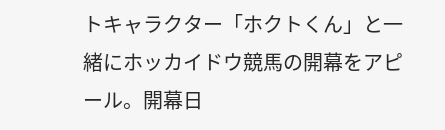トキャラクター「ホクトくん」と一緒にホッカイドウ競馬の開幕をアピール。開幕日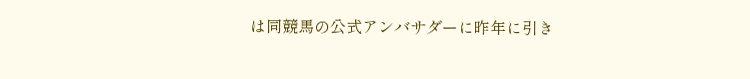は同競馬の公式アンバサダーに昨年に引き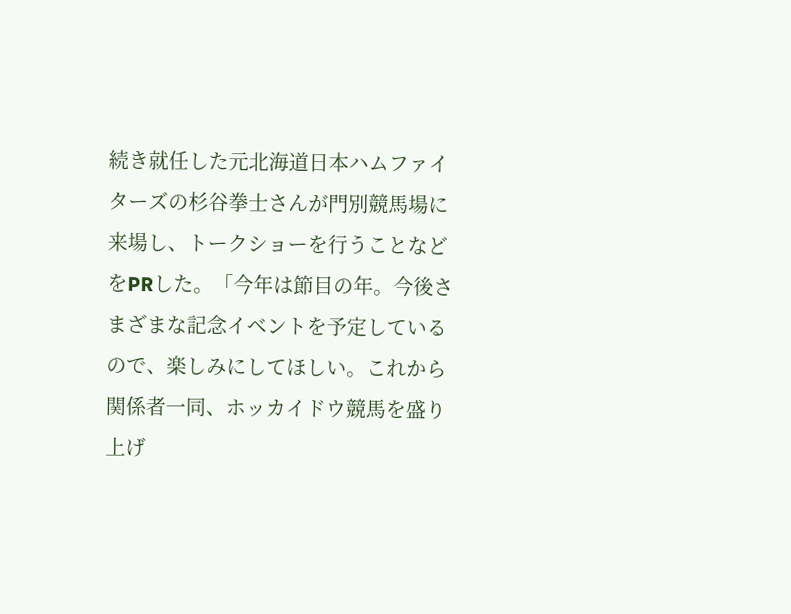続き就任した元北海道日本ハムファイターズの杉谷拳士さんが門別競馬場に来場し、トークショーを行うことなどをPRした。「今年は節目の年。今後さまざまな記念イベントを予定しているので、楽しみにしてほしい。これから関係者一同、ホッカイドウ競馬を盛り上げ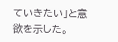ていきたい」と意欲を示した。